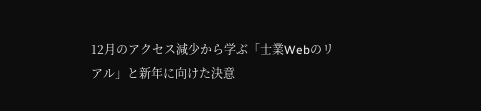12月のアクセス減少から学ぶ「士業Webのリアル」と新年に向けた決意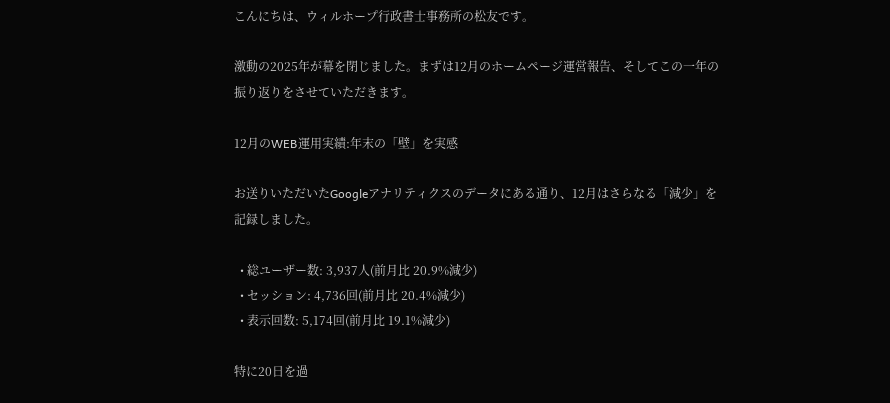こんにちは、ウィルホープ行政書士事務所の松友です。

激動の2025年が幕を閉じました。まずは12月のホームページ運営報告、そしてこの一年の振り返りをさせていただきます。

12月のWEB運用実績:年末の「壁」を実感

お送りいただいたGoogleアナリティクスのデータにある通り、12月はさらなる「減少」を記録しました。

  • 総ユーザー数: 3,937人(前月比 20.9%減少)
  • セッション: 4,736回(前月比 20.4%減少)
  • 表示回数: 5,174回(前月比 19.1%減少)

特に20日を過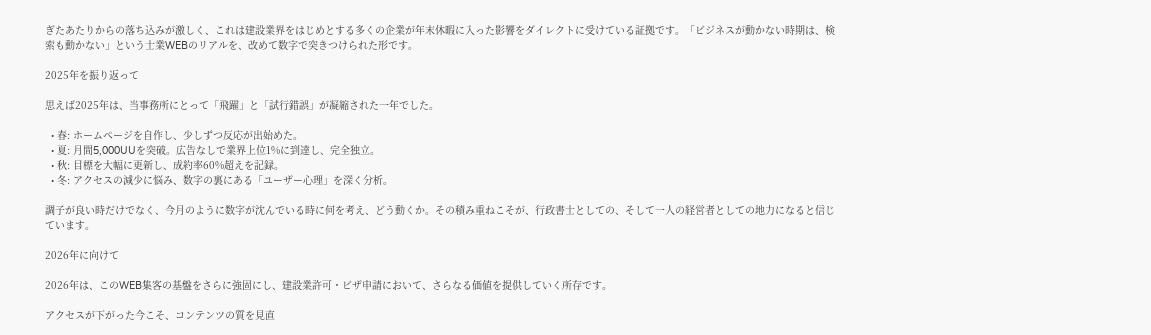ぎたあたりからの落ち込みが激しく、これは建設業界をはじめとする多くの企業が年末休暇に入った影響をダイレクトに受けている証拠です。「ビジネスが動かない時期は、検索も動かない」という士業WEBのリアルを、改めて数字で突きつけられた形です。

2025年を振り返って

思えば2025年は、当事務所にとって「飛躍」と「試行錯誤」が凝縮された一年でした。

  • 春: ホームページを自作し、少しずつ反応が出始めた。
  • 夏: 月間5,000UUを突破。広告なしで業界上位1%に到達し、完全独立。
  • 秋: 目標を大幅に更新し、成約率60%超えを記録。
  • 冬: アクセスの減少に悩み、数字の裏にある「ユーザー心理」を深く分析。

調子が良い時だけでなく、今月のように数字が沈んでいる時に何を考え、どう動くか。その積み重ねこそが、行政書士としての、そして一人の経営者としての地力になると信じています。

2026年に向けて

2026年は、このWEB集客の基盤をさらに強固にし、建設業許可・ビザ申請において、さらなる価値を提供していく所存です。

アクセスが下がった今こそ、コンテンツの質を見直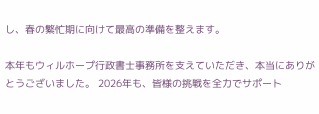し、春の繁忙期に向けて最高の準備を整えます。

本年もウィルホープ行政書士事務所を支えていただき、本当にありがとうございました。 2026年も、皆様の挑戦を全力でサポート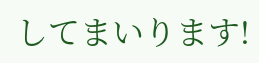してまいります!